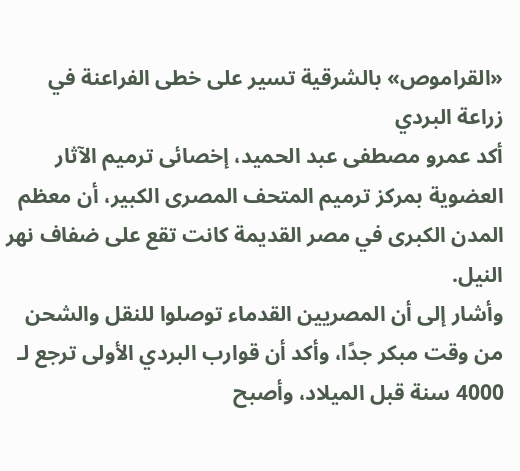«القراموص» بالشرقية تسير على خطى الفراعنة في زراعة البردي
أكد عمرو مصطفى عبد الحميد، إخصائى ترميم الآثار العضوية بمركز ترميم المتحف المصرى الكبير، أن معظم المدن الكبرى في مصر القديمة كانت تقع على ضفاف نهر النيل.
وأشار إلى أن المصريين القدماء توصلوا للنقل والشحن من وقت مبكر جدًا، وأكد أن قوارب البردي الأولى ترجع لـ 4000 سنة قبل الميلاد، وأصبح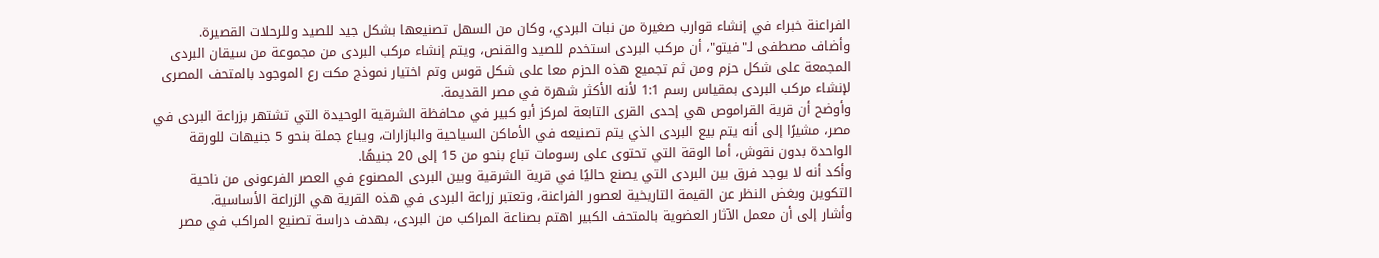الفراعنة خبراء في إنشاء قوارب صغيرة من نبات البردي، وكان من السهل تصنيعها بشكل جيد للصيد وللرحلات القصيرة.
وأضاف مصطفى لـ"فيتو"، أن مركب البردى استخدم للصيد والقنص، ويتم إنشاء مركب البردى من مجموعة من سيقان البردى المجمعة على شكل حزم ومن ثم تجميع هذه الحزم معا على شكل قوس وتم اختيار نموذج مكت رع الموجود بالمتحف المصرى لإنشاء مركب البردى بمقياس رسم 1:1 لأنه الأكثر شهرة في مصر القديمة.
وأوضح أن قرية القراموص هي إحدى القرى التابعة لمركز أبو كبير في محافظة الشرقية الوحيدة التي تشتهر بزراعة البردى في مصر، مشيرًا إلى أنه يتم بيع البردى الذي يتم تصنيعه في الأماكن السياحية والبازارات، ويباع جملة بنحو 5 جنيهات للورقة الواحدة بدون نقوش، أما الوقة التي تحتوى على رسومات تباع بنحو من 15 إلى 20 جنيهًا.
وأكد أنه لا يوجد فرق بين البردى التي يصنع حاليًا في قرية الشرقية وبين البردى المصنوع في العصر الفرعونى من ناحية التكوين وبغض النظر عن القيمة التاريخية لعصور الفراعنة، وتعتبر زراعة البردى في هذه القرية هي الزراعة الأساسية.
وأشار إلى أن معمل الآثار العضوية بالمتحف الكبير اهتم بصناعة المراكب من البردى، بهدف دراسة تصنيع المراكب في مصر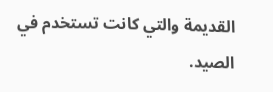القديمة والتي كانت تستخدم في الصيد.